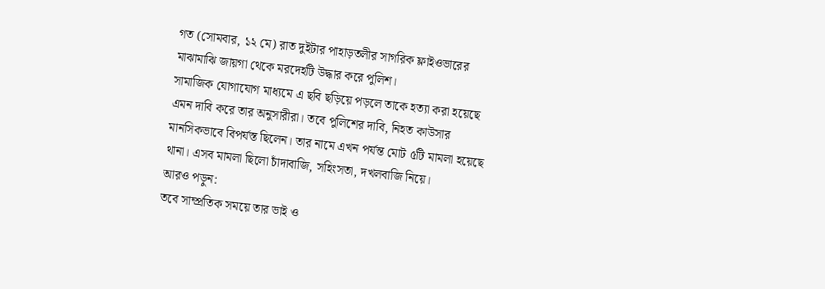গত (সোমবার, ১২ মে) রাত দুইটার পাহাড়তলীর সাগরিক ফ্লাইওভারের মাঝামাঝি জায়গা থেকে মরদেহটি উদ্ধার করে পুলিশ।
সামাজিক যোগাযোগ মাধ্যমে এ ছবি ছড়িয়ে পড়লে তাকে হত্যা করা হয়েছে এমন দাবি করে তার অনুসারীরা। তবে পুলিশের দাবি, নিহত কাউসার মানসিকভাবে বিপর্যস্ত ছিলেন। তার নামে এখন পর্যন্ত মোট ৫টি মামলা হয়েছে থানা। এসব মামলা ছিলো চাঁদাবাজি, সহিংসতা, দখলবাজি নিয়ে।
আরও পড়ুন:
তবে সাম্প্রতিক সময়ে তার ভাই ও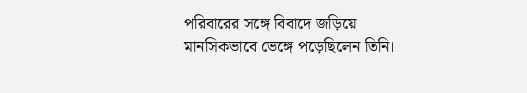পরিবারের সঙ্গে বিবাদে জড়িয়ে মানসিকভাবে ভেঙ্গে পড়েছিলেন তিনি।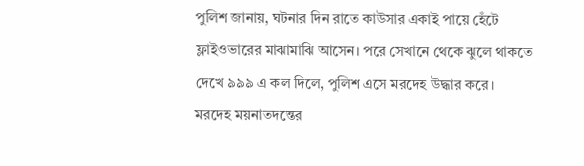পুলিশ জানায়, ঘটনার দিন রাতে কাউসার একাই পায়ে হেঁটে ফ্লাইওভারের মাঝামাঝি আসেন। পরে সেখানে থেকে ঝুলে থাকতে দেখে ৯৯৯ এ কল দিলে, পুলিশ এসে মরদেহ উদ্ধার করে।
মরদেহ ময়নাতদন্তের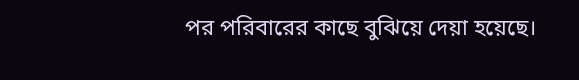পর পরিবারের কাছে বুঝিয়ে দেয়া হয়েছে।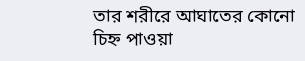তার শরীরে আঘাতের কোনো চিহ্ন পাওয়া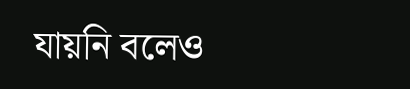যায়নি বলেও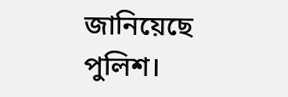জানিয়েছে পুলিশ।